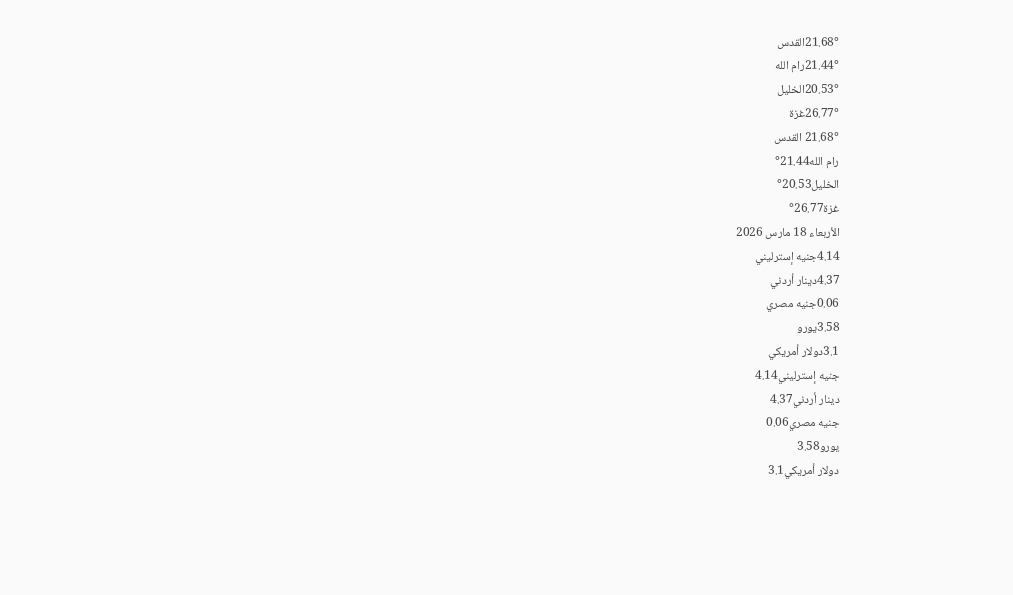21.68°القدس
21.44°رام الله
20.53°الخليل
26.77°غزة
21.68° القدس
رام الله21.44°
الخليل20.53°
غزة26.77°
الأربعاء 18 مارس 2026
4.14جنيه إسترليني
4.37دينار أردني
0.06جنيه مصري
3.58يورو
3.1دولار أمريكي
جنيه إسترليني4.14
دينار أردني4.37
جنيه مصري0.06
يورو3.58
دولار أمريكي3.1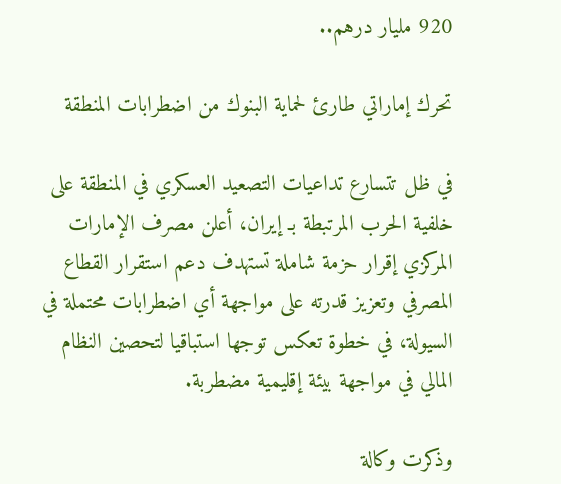920 مليار درهم..

تحرك إماراتي طارئ لحماية البنوك من اضطرابات المنطقة

في ظل تتسارع تداعيات التصعيد العسكري في المنطقة على خلفية الحرب المرتبطة بـ إيران، أعلن مصرف الإمارات المركزي إقرار حزمة شاملة تستهدف دعم استقرار القطاع المصرفي وتعزيز قدرته على مواجهة أي اضطرابات محتملة في السيولة، في خطوة تعكس توجها استباقيا لتحصين النظام المالي في مواجهة بيئة إقليمية مضطربة.

وذكرت وكالة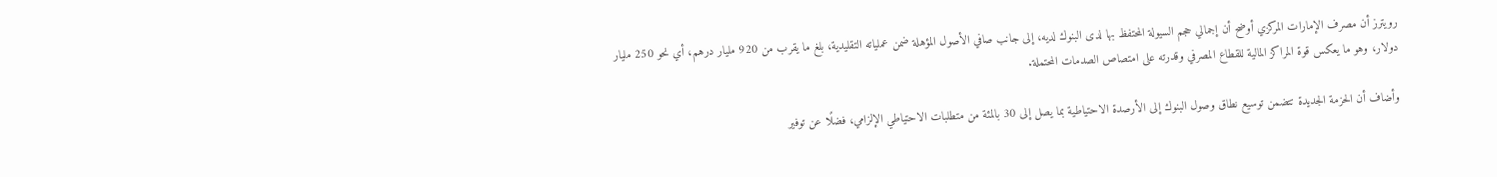رويترز أن مصرف الإمارات المركزي أوضح أن إجمالي حجم السيولة المحتفظ بها لدى البنوك لديه، إلى جانب صافي الأصول المؤهلة ضمن عملياته التقليدية، بلغ ما يقرب من 920 مليار درهم، أي نحو 250 مليار دولار، وهو ما يعكس قوة المراكز المالية للقطاع المصرفي وقدرته على امتصاص الصدمات المحتملة.

وأضاف أن الحزمة الجديدة تتضمن توسيع نطاق وصول البنوك إلى الأرصدة الاحتياطية بما يصل إلى 30 بالمئة من متطلبات الاحتياطي الإلزامي، فضلًا عن توفير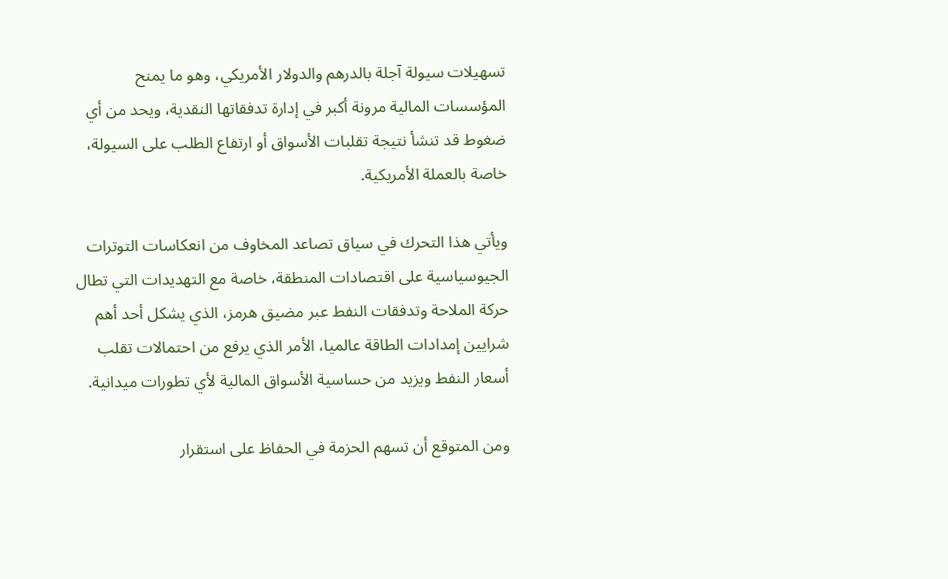تسهيلات سيولة آجلة بالدرهم والدولار الأمريكي، وهو ما يمنح المؤسسات المالية مرونة أكبر في إدارة تدفقاتها النقدية، ويحد من أي ضغوط قد تنشأ نتيجة تقلبات الأسواق أو ارتفاع الطلب على السيولة، خاصة بالعملة الأمريكية.

ويأتي هذا التحرك في سياق تصاعد المخاوف من انعكاسات التوترات الجيوسياسية على اقتصادات المنطقة، خاصة مع التهديدات التي تطال حركة الملاحة وتدفقات النفط عبر مضيق هرمز، الذي يشكل أحد أهم شرايين إمدادات الطاقة عالميا، الأمر الذي يرفع من احتمالات تقلب أسعار النفط ويزيد من حساسية الأسواق المالية لأي تطورات ميدانية.

ومن المتوقع أن تسهم الحزمة في الحفاظ على استقرار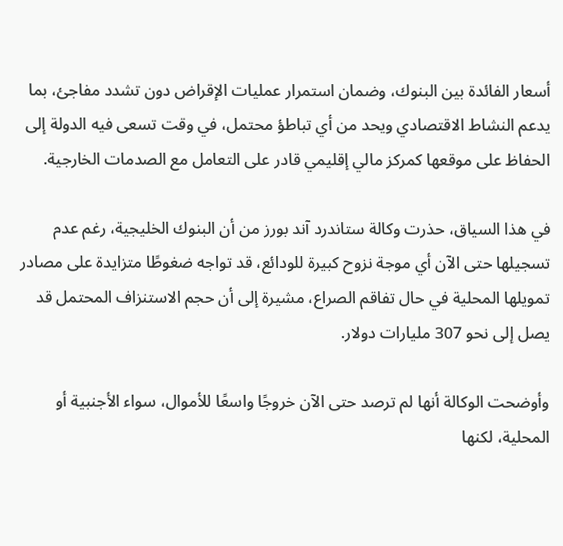أسعار الفائدة بين البنوك، وضمان استمرار عمليات الإقراض دون تشدد مفاجئ، بما يدعم النشاط الاقتصادي ويحد من أي تباطؤ محتمل، في وقت تسعى فيه الدولة إلى الحفاظ على موقعها كمركز مالي إقليمي قادر على التعامل مع الصدمات الخارجية.

في هذا السياق، حذرت وكالة ستاندرد آند بورز من أن البنوك الخليجية، رغم عدم تسجيلها حتى الآن أي موجة نزوح كبيرة للودائع، قد تواجه ضغوطًا متزايدة على مصادر تمويلها المحلية في حال تفاقم الصراع، مشيرة إلى أن حجم الاستنزاف المحتمل قد يصل إلى نحو 307 مليارات دولار.

وأوضحت الوكالة أنها لم ترصد حتى الآن خروجًا واسعًا للأموال، سواء الأجنبية أو المحلية، لكنها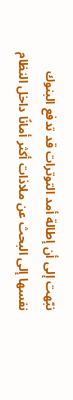نبّهت إلى أن إطالة أمد التوترات قد تدفع البنوك نفسها إلى البحث عن ملاذات أكثر أمانًا داخل النظام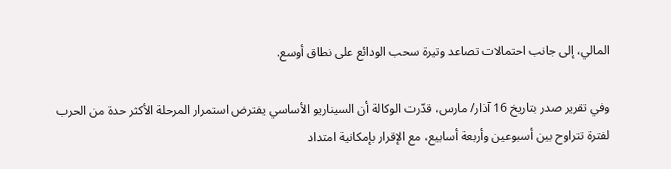المالي، إلى جانب احتمالات تصاعد وتيرة سحب الودائع على نطاق أوسع.

وفي تقرير صدر بتاريخ 16 آذار/ مارس، قدّرت الوكالة أن السيناريو الأساسي يفترض استمرار المرحلة الأكثر حدة من الحرب لفترة تتراوح بين أسبوعين وأربعة أسابيع، مع الإقرار بإمكانية امتداد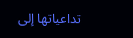تداعياتها إلى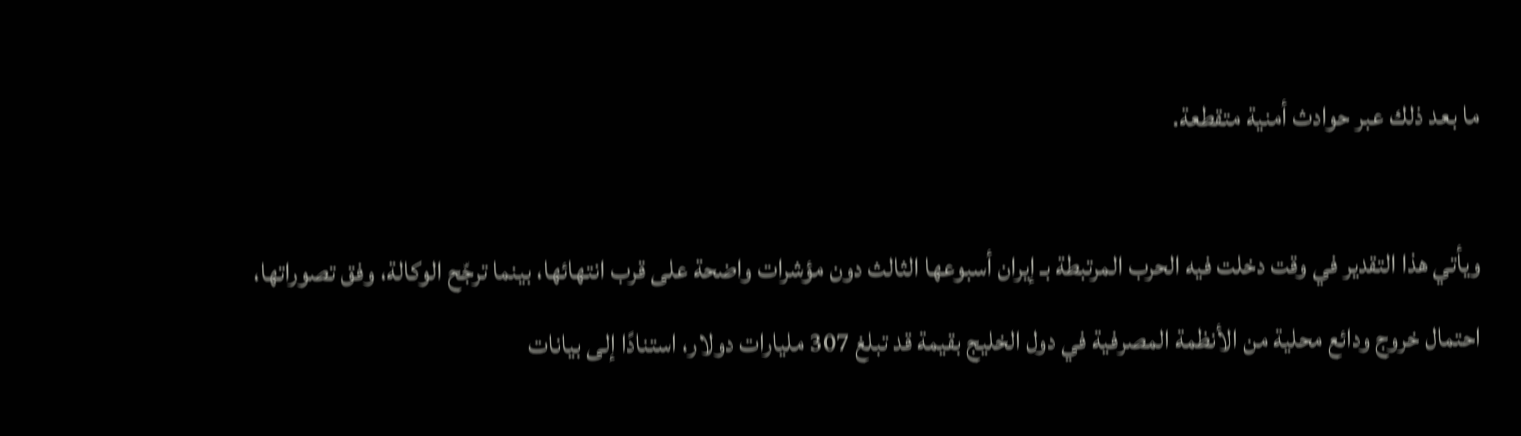ما بعد ذلك عبر حوادث أمنية متقطعة.

ويأتي هذا التقدير في وقت دخلت فيه الحرب المرتبطة بـ إيران أسبوعها الثالث دون مؤشرات واضحة على قرب انتهائها، بينما ترجّح الوكالة، وفق تصوراتها، احتمال خروج ودائع محلية من الأنظمة المصرفية في دول الخليج بقيمة قد تبلغ 307 مليارات دولار، استنادًا إلى بيانات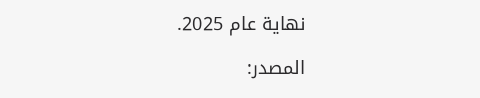نهاية عام 2025.

المصدر: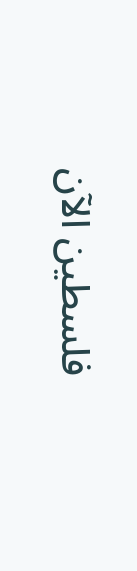فلسطين الآن